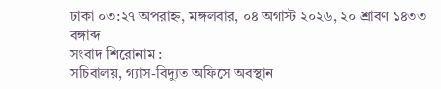ঢাকা ০৩:২৭ অপরাহ্ন, মঙ্গলবার, ০৪ অগাস্ট ২০২৬, ২০ শ্রাবণ ১৪৩৩ বঙ্গাব্দ
সংবাদ শিরোনাম :
সচিবালয়, গ্যাস-বিদ্যুত অফিসে অবস্থান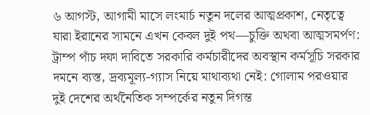৬ আগস্ট, আগামী মাসে লংমার্চ নতুন দলের আত্মপ্রকাশ, নেতৃত্বে যারা ইরানের সামনে এখন কেবল দুই পথ—চুক্তি অথবা আত্মসমর্পণ: ট্রাম্প পাঁচ দফা দাবিতে সরকারি কর্মচারীদের অবস্থান কর্মসূচি সরকার দমনে ব্যস্ত, দ্রব্যমূল্য-গ্যাস নিয়ে মাথাব্যথা নেই: গোলাম পরওয়ার দুই দেশের অর্থনৈতিক সম্পর্কের নতুন দিগন্ত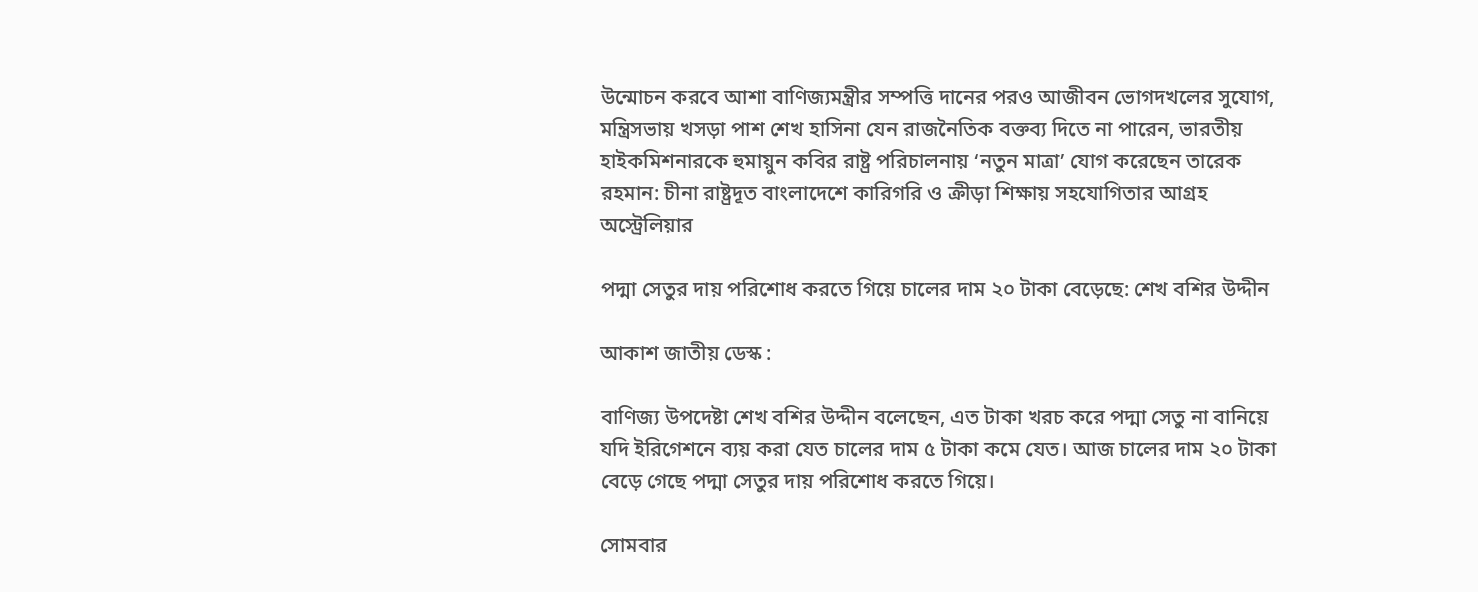উন্মোচন করবে আশা বাণিজ্যমন্ত্রীর সম্পত্তি দানের পরও আজীবন ভোগদখলের সুযোগ, মন্ত্রিসভায় খসড়া পাশ শেখ হাসিনা যেন রাজনৈতিক বক্তব্য দিতে না পারেন, ভারতীয় হাইকমিশনারকে হুমায়ুন কবির রাষ্ট্র পরিচালনায় ‘নতুন মাত্রা’ যোগ করেছেন তারেক রহমান: চীনা রাষ্ট্রদূত বাংলাদেশে কারিগরি ও ক্রীড়া শিক্ষায় সহযোগিতার আগ্রহ অস্ট্রেলিয়ার

পদ্মা সেতুর দায় পরিশোধ করতে গিয়ে চালের দাম ২০ টাকা বেড়েছে: শেখ বশির উদ্দীন

আকাশ জাতীয় ডেস্ক :

বাণিজ্য উপদেষ্টা শেখ বশির উদ্দীন বলেছেন, এত টাকা খরচ করে পদ্মা সেতু না বানিয়ে যদি ইরিগেশনে ব্যয় করা যেত চালের দাম ৫ টাকা কমে যেত। আজ চালের দাম ২০ টাকা বেড়ে গেছে পদ্মা সেতুর দায় পরিশোধ করতে গিয়ে।

সোমবার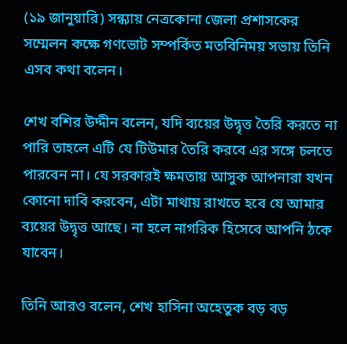(১৯ জানুয়ারি) সন্ধ্যায় নেত্রকোনা জেলা প্রশাসকের সম্মেলন কক্ষে গণভোট সম্পর্কিত মতবিনিময় সভায় তিনি এসব কথা বলেন।

শেখ বশির উদ্দীন বলেন, যদি ব্যয়ের উদ্বৃত্ত তৈরি করতে না পারি তাহলে এটি যে টিউমার তৈরি করবে এর সঙ্গে চলতে পারবেন না। যে সরকারই ক্ষমতায় আসুক আপনারা যখন কোনো দাবি করবেন, এটা মাথায় রাখতে হবে যে আমার ব্যয়ের উদ্বৃত্ত আছে। না হলে নাগরিক হিসেবে আপনি ঠকে যাবেন।

তিনি আরও বলেন, শেখ হাসিনা অহেতুক বড় বড়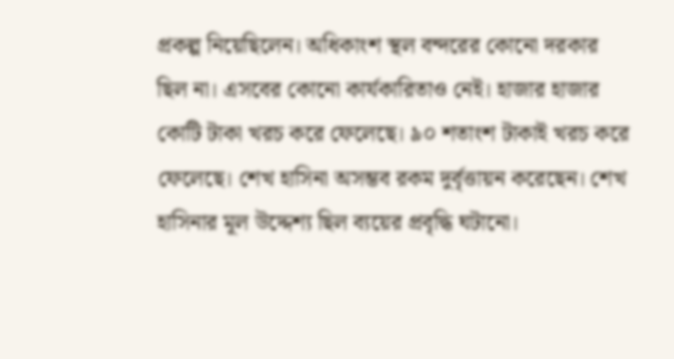প্রকল্প নিয়েছিলেন। অধিকাংশ স্থল বন্দরের কোনো দরকার ছিল না। এসবের কোনো কার্যকারিতাও নেই। হাজার হাজার কোটি টাকা খরচ করে ফেলেছে। ৯০ শতাংশ টাকাই খরচ করে ফেলেছে। শেখ হাসিনা অসম্ভব রকম দুর্বৃত্তায়ন করেছেন। শেখ হাসিনার মূল উদ্দেশ্য ছিল ব্যয়ের প্রবৃদ্ধি ঘটানো।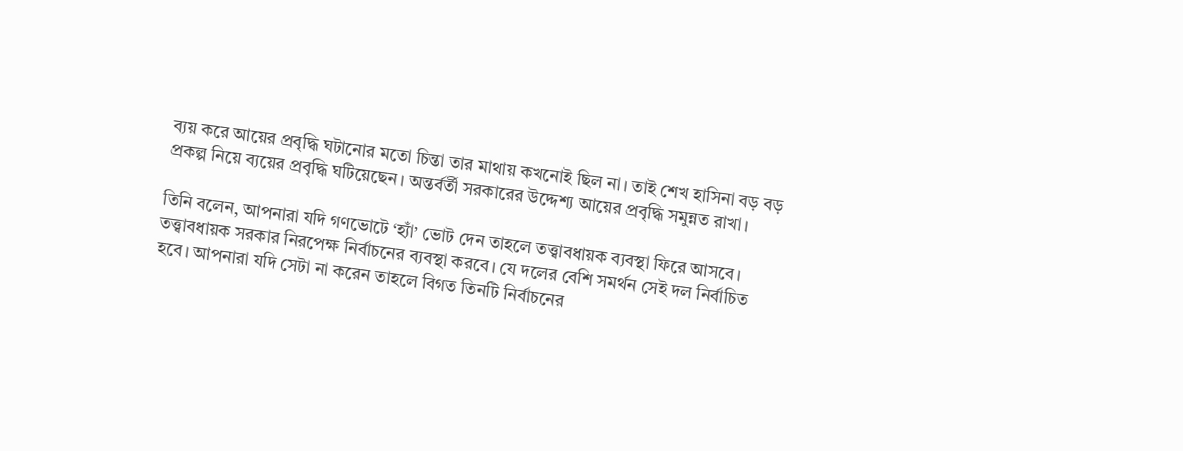ব্যয় করে আয়ের প্রবৃদ্ধি ঘটানোর মতো চিন্তা তার মাথায় কখনোই ছিল না। তাই শেখ হাসিনা বড় বড় প্রকল্প নিয়ে ব্যয়ের প্রবৃদ্ধি ঘটিয়েছেন। অন্তর্বর্তী সরকারের উদ্দেশ্য আয়ের প্রবৃদ্ধি সমুন্নত রাখা।

তিনি বলেন, আপনারা যদি গণভোটে ‘হ্যাঁ’ ভোট দেন তাহলে তত্ত্বাবধায়ক ব্যবস্থা ফিরে আসবে। তত্ত্বাবধায়ক সরকার নিরপেক্ষ নির্বাচনের ব্যবস্থা করবে। যে দলের বেশি সমর্থন সেই দল নির্বাচিত হবে। আপনারা যদি সেটা না করেন তাহলে বিগত তিনটি নির্বাচনের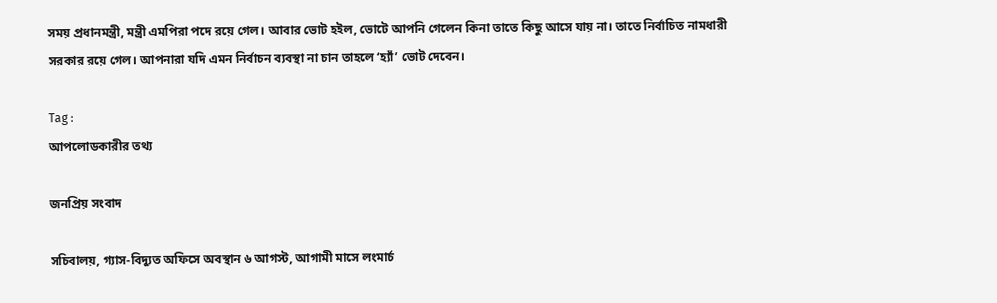সময় প্রধানমন্ত্রী, মন্ত্রী এমপিরা পদে রয়ে গেল। আবার ভোট হইল, ভোটে আপনি গেলেন কিনা তাতে কিছু আসে যায় না। তাতে নির্বাচিত নামধারী সরকার রয়ে গেল। আপনারা যদি এমন নির্বাচন ব্যবস্থা না চান তাহলে ‘হ্যাঁ’ ভোট দেবেন।

Tag :
আপলোডকারীর তথ্য

জনপ্রিয় সংবাদ

সচিবালয়, গ্যাস-বিদ্যুত অফিসে অবস্থান ৬ আগস্ট, আগামী মাসে লংমার্চ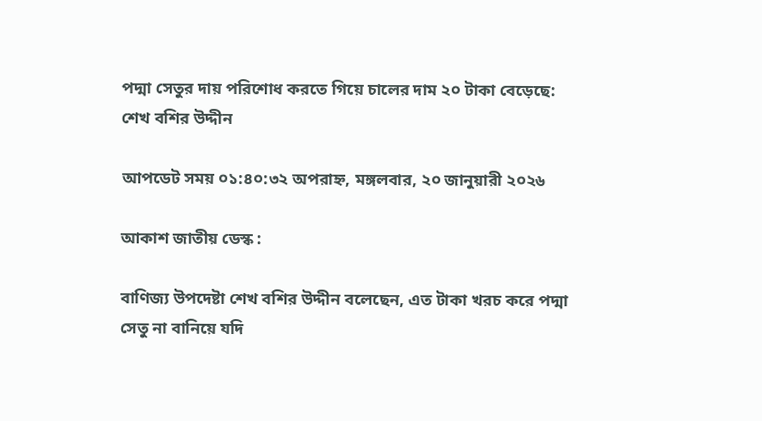পদ্মা সেতুর দায় পরিশোধ করতে গিয়ে চালের দাম ২০ টাকা বেড়েছে: শেখ বশির উদ্দীন

আপডেট সময় ০১:৪০:৩২ অপরাহ্ন, মঙ্গলবার, ২০ জানুয়ারী ২০২৬

আকাশ জাতীয় ডেস্ক :

বাণিজ্য উপদেষ্টা শেখ বশির উদ্দীন বলেছেন, এত টাকা খরচ করে পদ্মা সেতু না বানিয়ে যদি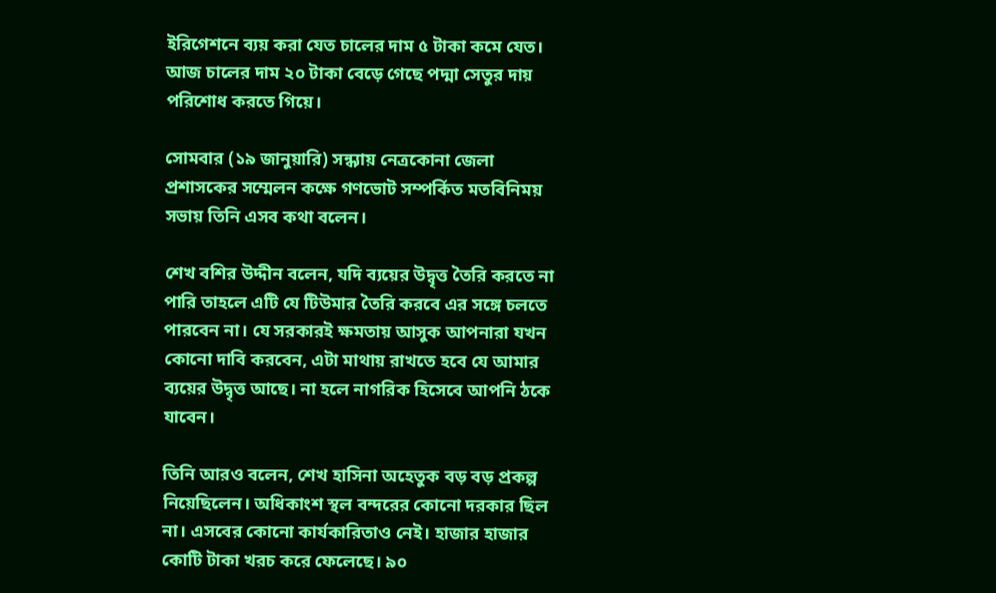ইরিগেশনে ব্যয় করা যেত চালের দাম ৫ টাকা কমে যেত। আজ চালের দাম ২০ টাকা বেড়ে গেছে পদ্মা সেতুর দায় পরিশোধ করতে গিয়ে।

সোমবার (১৯ জানুয়ারি) সন্ধ্যায় নেত্রকোনা জেলা প্রশাসকের সম্মেলন কক্ষে গণভোট সম্পর্কিত মতবিনিময় সভায় তিনি এসব কথা বলেন।

শেখ বশির উদ্দীন বলেন, যদি ব্যয়ের উদ্বৃত্ত তৈরি করতে না পারি তাহলে এটি যে টিউমার তৈরি করবে এর সঙ্গে চলতে পারবেন না। যে সরকারই ক্ষমতায় আসুক আপনারা যখন কোনো দাবি করবেন, এটা মাথায় রাখতে হবে যে আমার ব্যয়ের উদ্বৃত্ত আছে। না হলে নাগরিক হিসেবে আপনি ঠকে যাবেন।

তিনি আরও বলেন, শেখ হাসিনা অহেতুক বড় বড় প্রকল্প নিয়েছিলেন। অধিকাংশ স্থল বন্দরের কোনো দরকার ছিল না। এসবের কোনো কার্যকারিতাও নেই। হাজার হাজার কোটি টাকা খরচ করে ফেলেছে। ৯০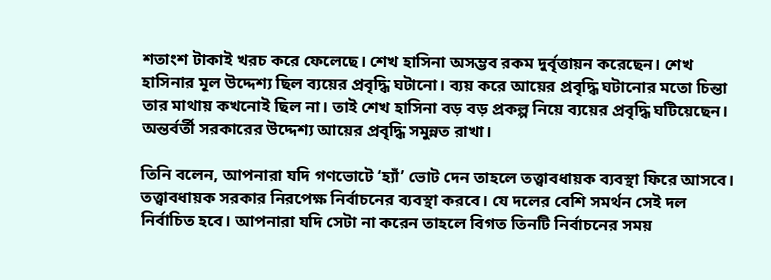শতাংশ টাকাই খরচ করে ফেলেছে। শেখ হাসিনা অসম্ভব রকম দুর্বৃত্তায়ন করেছেন। শেখ হাসিনার মূল উদ্দেশ্য ছিল ব্যয়ের প্রবৃদ্ধি ঘটানো। ব্যয় করে আয়ের প্রবৃদ্ধি ঘটানোর মতো চিন্তা তার মাথায় কখনোই ছিল না। তাই শেখ হাসিনা বড় বড় প্রকল্প নিয়ে ব্যয়ের প্রবৃদ্ধি ঘটিয়েছেন। অন্তর্বর্তী সরকারের উদ্দেশ্য আয়ের প্রবৃদ্ধি সমুন্নত রাখা।

তিনি বলেন, আপনারা যদি গণভোটে ‘হ্যাঁ’ ভোট দেন তাহলে তত্ত্বাবধায়ক ব্যবস্থা ফিরে আসবে। তত্ত্বাবধায়ক সরকার নিরপেক্ষ নির্বাচনের ব্যবস্থা করবে। যে দলের বেশি সমর্থন সেই দল নির্বাচিত হবে। আপনারা যদি সেটা না করেন তাহলে বিগত তিনটি নির্বাচনের সময়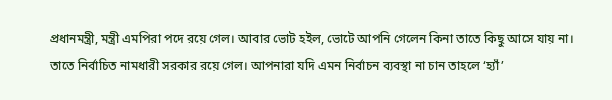প্রধানমন্ত্রী, মন্ত্রী এমপিরা পদে রয়ে গেল। আবার ভোট হইল, ভোটে আপনি গেলেন কিনা তাতে কিছু আসে যায় না। তাতে নির্বাচিত নামধারী সরকার রয়ে গেল। আপনারা যদি এমন নির্বাচন ব্যবস্থা না চান তাহলে ‘হ্যাঁ’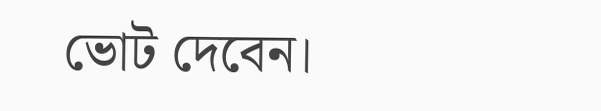ভোট দেবেন।